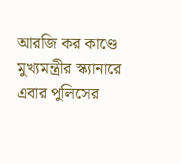আরজি কর কাণ্ডে মুখ্যমন্ত্রীর স্ক্যানারে এবার পুলিসের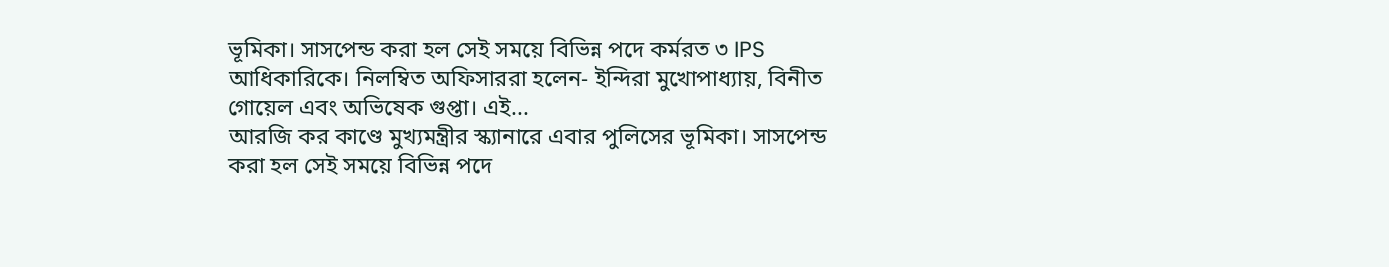ভূমিকা। সাসপেন্ড করা হল সেই সময়ে বিভিন্ন পদে কর্মরত ৩ IPS আধিকারিকে। নিলম্বিত অফিসাররা হলেন- ইন্দিরা মুখোপাধ্যায়, বিনীত গোয়েল এবং অভিষেক গুপ্তা। এই...
আরজি কর কাণ্ডে মুখ্যমন্ত্রীর স্ক্যানারে এবার পুলিসের ভূমিকা। সাসপেন্ড করা হল সেই সময়ে বিভিন্ন পদে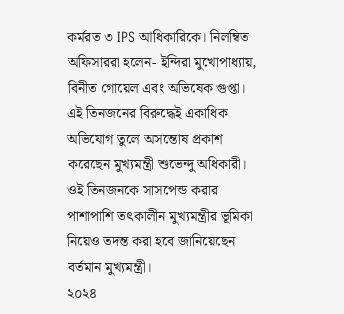কর্মরত ৩ IPS আধিকারিকে। নিলম্বিত অফিসাররা হলেন- ইন্দিরা মুখোপাধ্যায়, বিনীত গোয়েল এবং অভিষেক গুপ্তা। এই তিনজনের বিরুদ্ধেই একাধিক অভিযোগ তুলে অসন্তোষ প্রকাশ করেছেন মুখ্যমন্ত্রী শুভেন্দু অধিকারী। ওই তিনজনকে সাসপেন্ড করার পাশাপাশি তৎকালীন মুখ্যমন্ত্রীর ভূমিকা নিয়েও তদন্ত করা হবে জানিয়েছেন বর্তমান মুখ্যমন্ত্রী।
২০২৪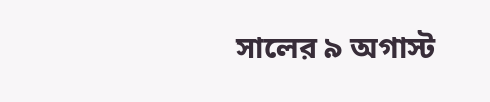সালের ৯ অগাস্ট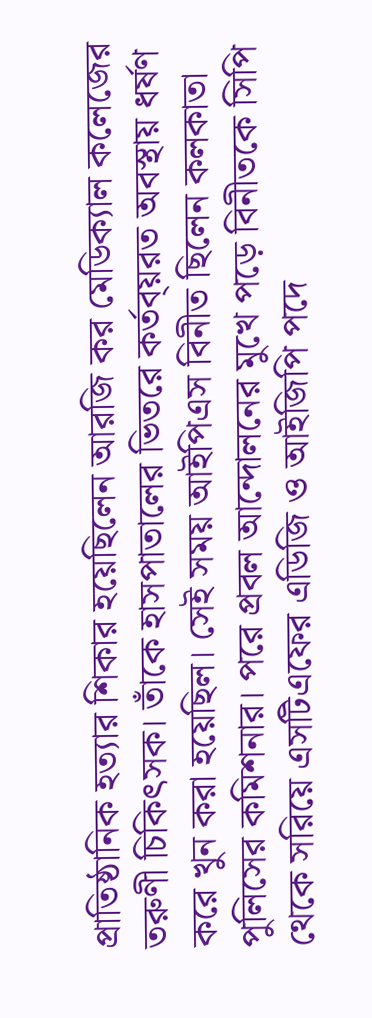প্রাতিষ্ঠানিক হত্যার শিকার হয়েছিলেন আরজি কর মেডিক্যাল কলেজের তরুণী চিকিৎসক। তাঁকে হাসপাতালের ভিতরে কর্তব্য়রত অবস্থায় ধর্ষণ করে খুন করা হয়েছিল। সেই সময় আইপিএস বিনীত ছিলেন কলকাতা পুলিসের কমিশনার। পরে প্রবল আন্দোলনের মুখে পড়ে বিনীতকে সিপি থেকে সরিয়ে এসটিএফের এডিজি ও আইজিপি পদে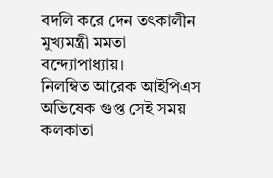বদলি করে দেন তৎকালীন মুখ্যমন্ত্রী মমতা বন্দ্যোপাধ্যায়।
নিলম্বিত আরেক আইপিএস অভিষেক গুপ্ত সেই সময় কলকাতা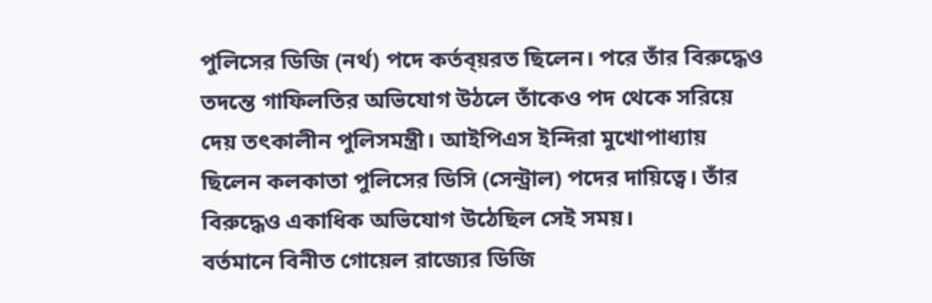পুলিসের ডিজি (নর্থ) পদে কর্তব্য়রত ছিলেন। পরে তাঁর বিরুদ্ধেও তদন্তে গাফিলতির অভিযোগ উঠলে তাঁকেও পদ থেকে সরিয়ে দেয় তৎকালীন পুলিসমন্ত্রী। আইপিএস ইন্দিরা মুখোপাধ্যায় ছিলেন কলকাতা পুলিসের ডিসি (সেন্ট্রাল) পদের দায়িত্বে। তাঁর বিরুদ্ধেও একাধিক অভিযোগ উঠেছিল সেই সময়।
বর্তমানে বিনীত গোয়েল রাজ্যের ডিজি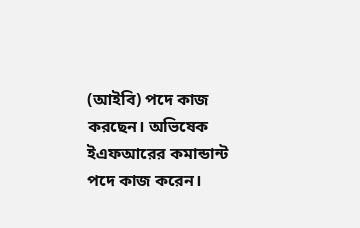(আইবি) পদে কাজ করছেন। অভিষেক ইএফআরের কমান্ডান্ট পদে কাজ করেন।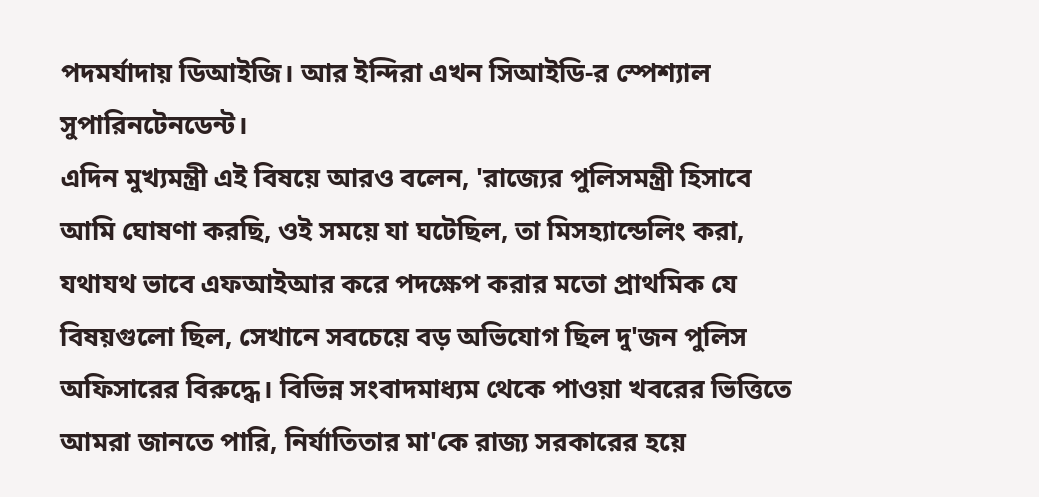পদমর্যাদায় ডিআইজি। আর ইন্দিরা এখন সিআইডি-র স্পেশ্যাল সুপারিনটেনডেন্ট।
এদিন মুখ্যমন্ত্রী এই বিষয়ে আরও বলেন, 'রাজ্যের পুলিসমন্ত্রী হিসাবে আমি ঘোষণা করছি, ওই সময়ে যা ঘটেছিল, তা মিসহ্যান্ডেলিং করা, যথাযথ ভাবে এফআইআর করে পদক্ষেপ করার মতো প্রাথমিক যে বিষয়গুলো ছিল, সেখানে সবচেয়ে বড় অভিযোগ ছিল দু'জন পুলিস অফিসারের বিরুদ্ধে। বিভিন্ন সংবাদমাধ্যম থেকে পাওয়া খবরের ভিত্তিতে আমরা জানতে পারি, নির্যাতিতার মা'কে রাজ্য সরকারের হয়ে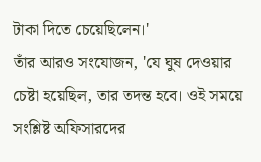টাকা দিতে চেয়েছিলেন।'
তাঁর আরও সংযোজন, 'যে ঘুষ দেওয়ার চেষ্টা হয়েছিল, তার তদন্ত হবে। ওই সময়ে সংশ্লিষ্ট অফিসারদের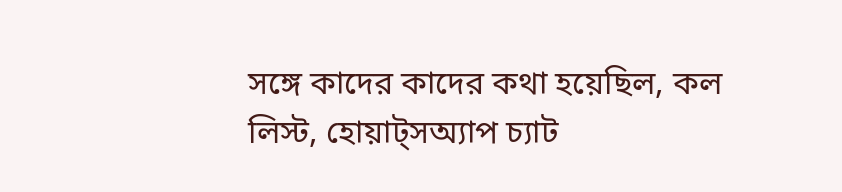সঙ্গে কাদের কাদের কথা হয়েছিল, কল লিস্ট, হোয়াট্সঅ্যাপ চ্যাট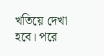খতিয়ে দেখা হবে। পরে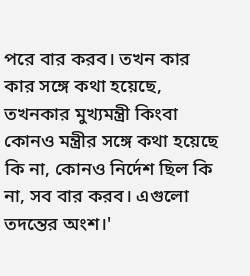পরে বার করব। তখন কার কার সঙ্গে কথা হয়েছে, তখনকার মুখ্যমন্ত্রী কিংবা কোনও মন্ত্রীর সঙ্গে কথা হয়েছে কি না, কোনও নির্দেশ ছিল কি না, সব বার করব। এগুলো তদন্তের অংশ।'